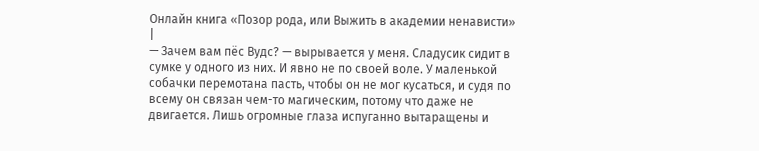Онлайн книга «Позор рода, или Выжить в академии ненависти»
|
— Зачем вам пёс Вудс? — вырывается у меня. Сладусик сидит в сумке у одного из них. И явно не по своей воле. У маленькой собачки перемотана пасть, чтобы он не мог кусаться, и судя по всему он связан чем-то магическим, потому что даже не двигается. Лишь огромные глаза испуганно вытаращены и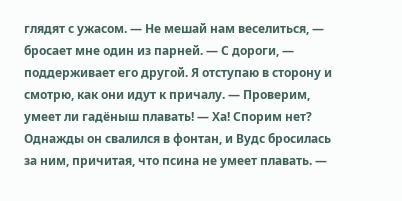глядят с ужасом. — Не мешай нам веселиться, — бросает мне один из парней. — С дороги, — поддерживает его другой. Я отступаю в сторону и смотрю, как они идут к причалу. — Проверим, умеет ли гадёныш плавать! — Ха! Спорим нет? Однажды он свалился в фонтан, и Вудс бросилась за ним, причитая, что псина не умеет плавать. —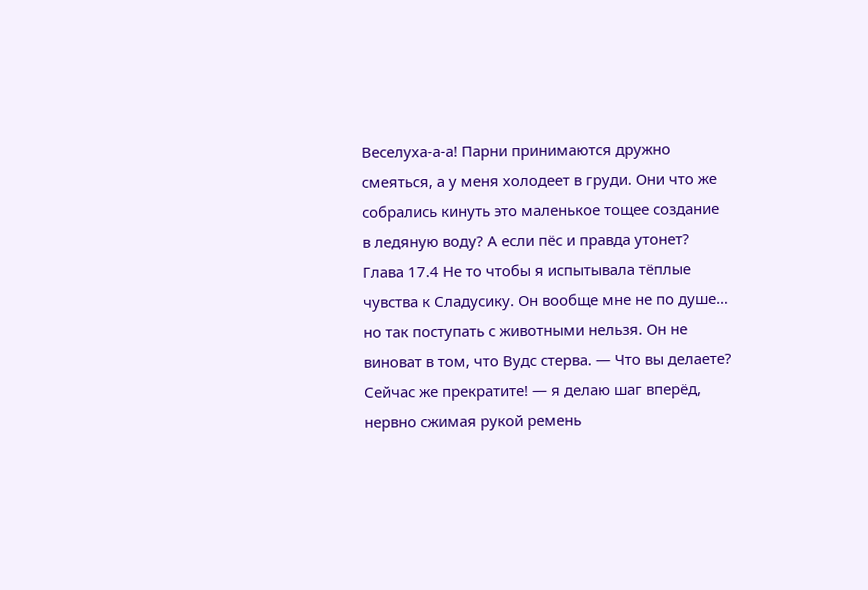Веселуха-а-а! Парни принимаются дружно смеяться, а у меня холодеет в груди. Они что же собрались кинуть это маленькое тощее создание в ледяную воду? А если пёс и правда утонет? Глава 17.4 Не то чтобы я испытывала тёплые чувства к Сладусику. Он вообще мне не по душе… но так поступать с животными нельзя. Он не виноват в том, что Вудс стерва. — Что вы делаете? Сейчас же прекратите! — я делаю шаг вперёд, нервно сжимая рукой ремень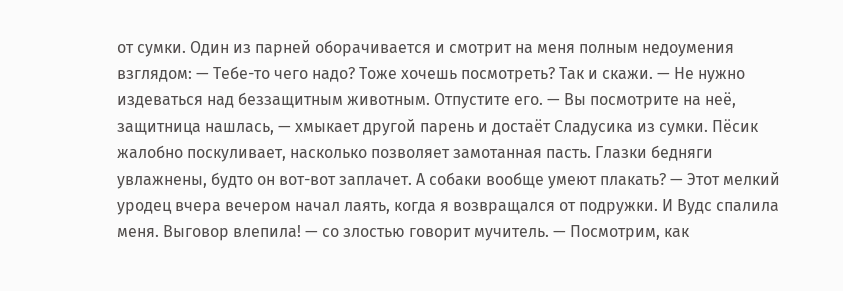от сумки. Один из парней оборачивается и смотрит на меня полным недоумения взглядом: — Тебе-то чего надо? Тоже хочешь посмотреть? Так и скажи. — Не нужно издеваться над беззащитным животным. Отпустите его. — Вы посмотрите на неё, защитница нашлась, — хмыкает другой парень и достаёт Сладусика из сумки. Пёсик жалобно поскуливает, насколько позволяет замотанная пасть. Глазки бедняги увлажнены, будто он вот-вот заплачет. А собаки вообще умеют плакать? — Этот мелкий уродец вчера вечером начал лаять, когда я возвращался от подружки. И Вудс спалила меня. Выговор влепила! — со злостью говорит мучитель. — Посмотрим, как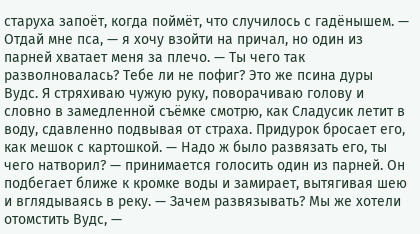старуха запоёт, когда поймёт, что случилось с гадёнышем. — Отдай мне пса, — я хочу взойти на причал, но один из парней хватает меня за плечо. — Ты чего так разволновалась? Тебе ли не пофиг? Это же псина дуры Вудс. Я стряхиваю чужую руку, поворачиваю голову и словно в замедленной съёмке смотрю, как Сладусик летит в воду, сдавленно подвывая от страха. Придурок бросает его, как мешок с картошкой. — Надо ж было развязать его, ты чего натворил? — принимается голосить один из парней. Он подбегает ближе к кромке воды и замирает, вытягивая шею и вглядываясь в реку. — Зачем развязывать? Мы же хотели отомстить Вудс, —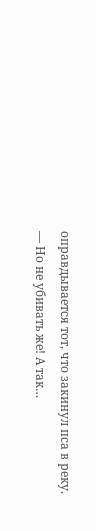оправдывается тот, что закинул пса в реку. — Но не убивать же! А так…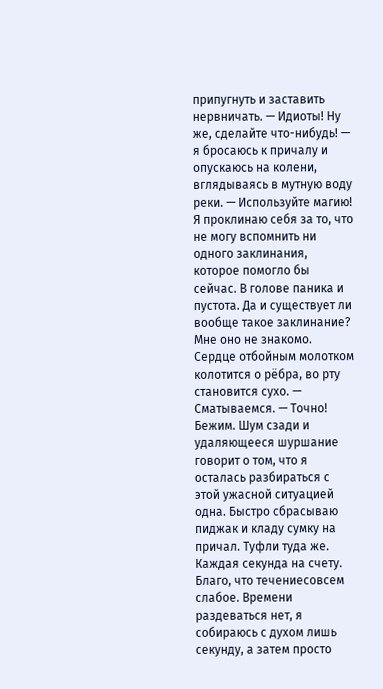припугнуть и заставить нервничать. — Идиоты! Ну же, сделайте что-нибудь! — я бросаюсь к причалу и опускаюсь на колени, вглядываясь в мутную воду реки. — Используйте магию! Я проклинаю себя за то, что не могу вспомнить ни одного заклинания, которое помогло бы сейчас. В голове паника и пустота. Да и существует ли вообще такое заклинание? Мне оно не знакомо. Сердце отбойным молотком колотится о рёбра, во рту становится сухо. — Сматываемся. — Точно! Бежим. Шум сзади и удаляющееся шуршание говорит о том, что я осталась разбираться с этой ужасной ситуацией одна. Быстро сбрасываю пиджак и кладу сумку на причал. Туфли туда же. Каждая секунда на счету. Благо, что течениесовсем слабое. Времени раздеваться нет, я собираюсь с духом лишь секунду, а затем просто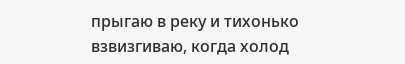прыгаю в реку и тихонько взвизгиваю, когда холод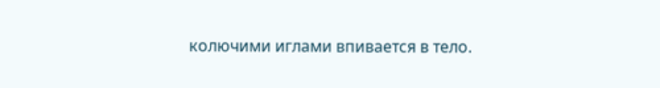колючими иглами впивается в тело.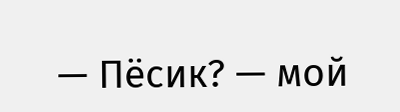— Пёсик? — мой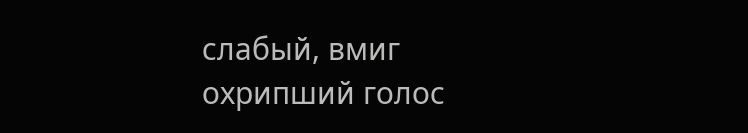слабый, вмиг охрипший голос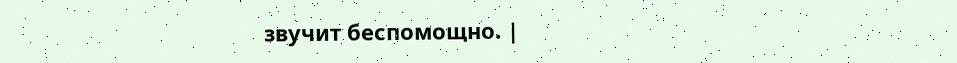звучит беспомощно. |